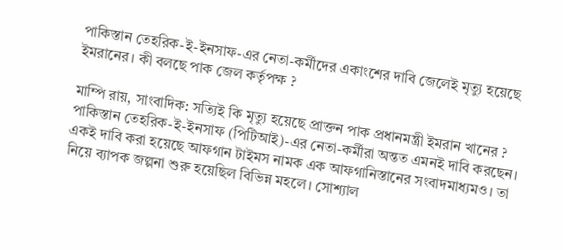পাকিস্তান তেহরিক-ই-ইনসাফ-এর নেতা-কর্মীদের একাংশের দাবি জেলেই মৃত্যু হয়েছে ইমরানের। কী বলছে পাক জেল কর্তৃপক্ষ ?

মাম্পি রায়, সাংবাদিক: সত্যিই কি মৃত্যু হয়েছে প্রাক্তন পাক প্রধানমন্ত্রী ইমরান খানের ? পাকিস্তান তেহরিক-ই-ইনসাফ (পিটিআই)-এর নেতা-কর্মীরা অন্তত এমনই দাবি করছেন। একই দাবি করা হয়েছে আফগান টাইমস নামক এক আফগানিস্তানের সংবাদমাধ্যমও। তা নিয়ে ব্যাপক জল্পনা শুরু হয়েছিল বিভিন্ন মহলে। সোশ্যাল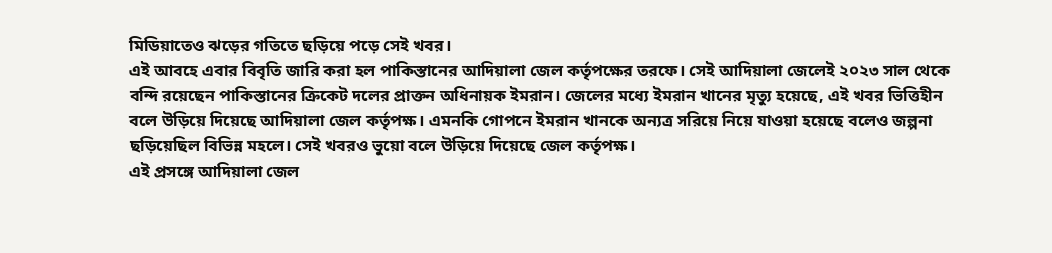মিডিয়াতেও ঝড়ের গতিতে ছড়িয়ে পড়ে সেই খবর।
এই আবহে এবার বিবৃতি জারি করা হল পাকিস্তানের আদিয়ালা জেল কর্তৃপক্ষের তরফে। সেই আদিয়ালা জেলেই ২০২৩ সাল থেকে বন্দি রয়েছেন পাকিস্তানের ক্রিকেট দলের প্রাক্তন অধিনায়ক ইমরান। জেলের মধ্যে ইমরান খানের মৃত্যু হয়েছে, এই খবর ভিত্তিহীন বলে উড়িয়ে দিয়েছে আদিয়ালা জেল কর্তৃপক্ষ। এমনকি গোপনে ইমরান খানকে অন্যত্র সরিয়ে নিয়ে যাওয়া হয়েছে বলেও জল্পনা ছড়িয়েছিল বিভিন্ন মহলে। সেই খবরও ভুয়ো বলে উড়িয়ে দিয়েছে জেল কর্তৃপক্ষ।
এই প্রসঙ্গে আদিয়ালা জেল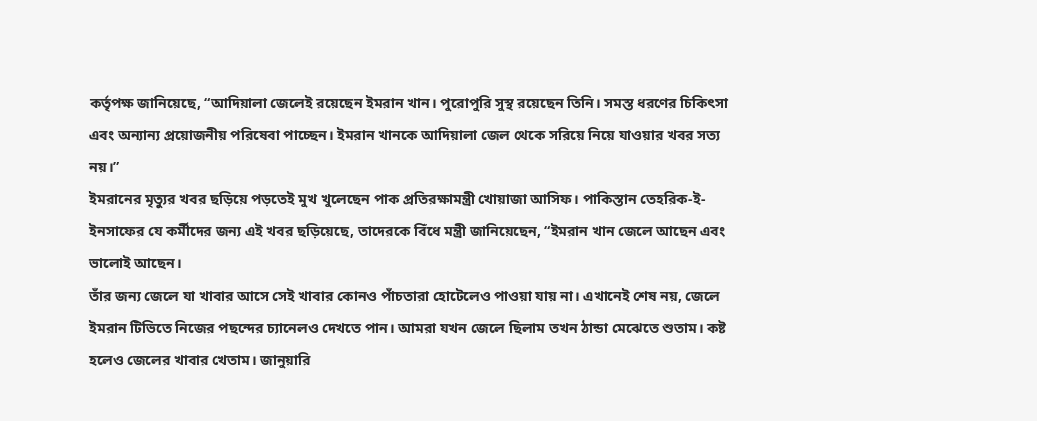কর্তৃপক্ষ জানিয়েছে, “আদিয়ালা জেলেই রয়েছেন ইমরান খান। পুরোপুরি সুস্থ রয়েছেন তিনি। সমস্ত ধরণের চিকিৎসা এবং অন্যান্য প্রয়োজনীয় পরিষেবা পাচ্ছেন। ইমরান খানকে আদিয়ালা জেল থেকে সরিয়ে নিয়ে যাওয়ার খবর সত্য নয়।”
ইমরানের মৃত্যুর খবর ছড়িয়ে পড়তেই মুখ খুলেছেন পাক প্রতিরক্ষামন্ত্রী খোয়াজা আসিফ। পাকিস্তান তেহরিক-ই-ইনসাফের যে কর্মীদের জন্য এই খবর ছড়িয়েছে, তাদেরকে বিঁধে মন্ত্রী জানিয়েছেন, “ইমরান খান জেলে আছেন এবং ভালোই আছেন।
তাঁর জন্য জেলে যা খাবার আসে সেই খাবার কোনও পাঁচতারা হোটেলেও পাওয়া যায় না। এখানেই শেষ নয়, জেলে ইমরান টিভিতে নিজের পছন্দের চ্যানেলও দেখতে পান। আমরা যখন জেলে ছিলাম তখন ঠান্ডা মেঝেতে শুতাম। কষ্ট হলেও জেলের খাবার খেতাম। জানুয়ারি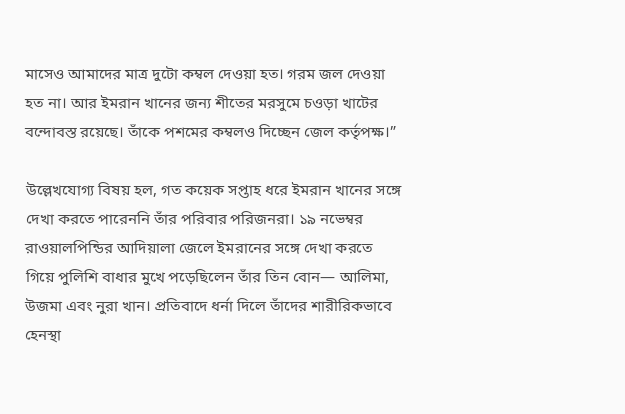মাসেও আমাদের মাত্র দুটো কম্বল দেওয়া হত। গরম জল দেওয়া হত না। আর ইমরান খানের জন্য শীতের মরসুমে চওড়া খাটের বন্দোবস্ত রয়েছে। তাঁকে পশমের কম্বলও দিচ্ছেন জেল কর্তৃপক্ষ।”

উল্লেখযোগ্য বিষয় হল, গত কয়েক সপ্তাহ ধরে ইমরান খানের সঙ্গে দেখা করতে পারেননি তাঁর পরিবার পরিজনরা। ১৯ নভেম্বর রাওয়ালপিন্ডির আদিয়ালা জেলে ইমরানের সঙ্গে দেখা করতে গিয়ে পুলিশি বাধার মুখে পড়েছিলেন তাঁর তিন বোন— আলিমা, উজমা এবং নুরা খান। প্রতিবাদে ধর্না দিলে তাঁদের শারীরিকভাবে হেনস্থা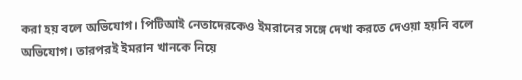করা হয় বলে অভিযোগ। পিটিআই নেতাদেরকেও ইমরানের সঙ্গে দেখা করতে দেওয়া হয়নি বলে অভিযোগ। তারপরই ইমরান খানকে নিয়ে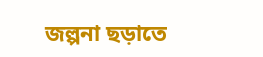জল্পনা ছড়াতে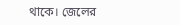থাকে। জেলের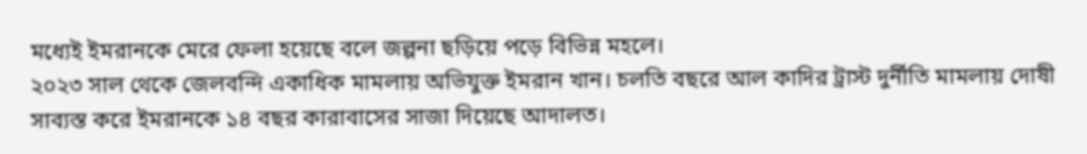মধ্যেই ইমরানকে মেরে ফেলা হয়েছে বলে জল্পনা ছড়িয়ে পড়ে বিভিন্ন মহলে।
২০২৩ সাল থেকে জেলবন্দি একাধিক মামলায় অভিযুক্ত ইমরান খান। চলতি বছরে আল কাদির ট্রাস্ট দুর্নীতি মামলায় দোষী সাব্যস্ত করে ইমরানকে ১৪ বছর কারাবাসের সাজা দিয়েছে আদালত।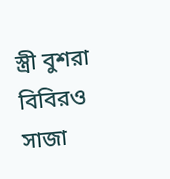স্ত্রী বুশরা বিবিরও সাজা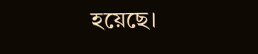হয়েছে।